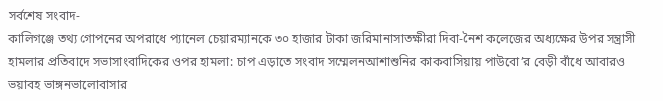সর্বশেষ সংবাদ-
কালিগঞ্জে তথ্য গোপনের অপরাধে প্যানেল চেয়ারম্যানকে ৩০ হাজার টাকা জরিমানাসাতক্ষীরা দিবা-নৈশ কলেজের অধ্যক্ষের উপর সন্ত্রাসী হামলার প্রতিবাদে সভাসাংবাদিকের ওপর হামলা: চাপ এড়াতে সংবাদ সম্মেলনআশাশুনির কাকবাসিয়ায় পাউবো’র বেড়ী বাঁধে আবারও ভয়াবহ ভাঙ্গনভালোবাসার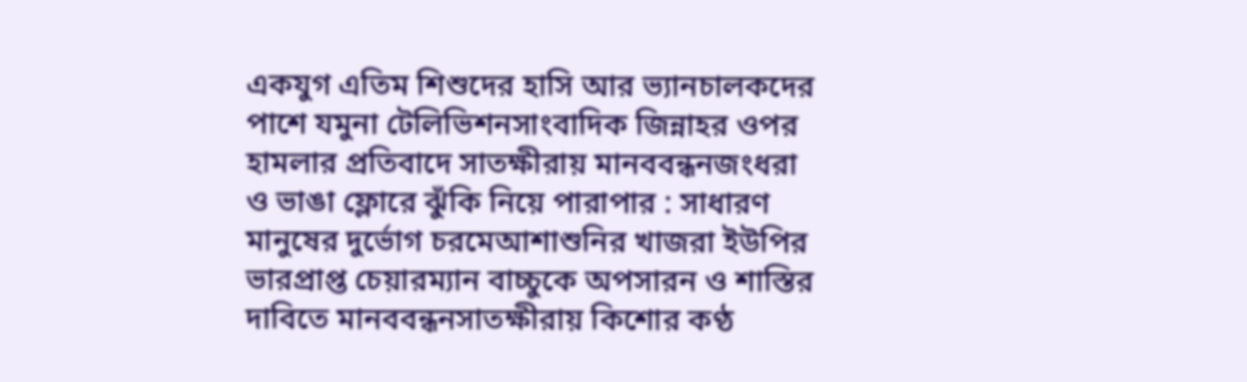একযুগ এতিম শিশুদের হাসি আর ভ্যানচালকদের পাশে যমুনা টেলিভিশনসাংবাদিক জিন্নাহর ওপর হামলার প্রতিবাদে সাতক্ষীরায় মানববন্ধনজংধরা ও ভাঙা ফ্লোরে ঝুঁকি নিয়ে পারাপার : সাধারণ মানুষের দুর্ভোগ চরমেআশাশুনির খাজরা ইউপির ভারপ্রাপ্ত চেয়ারম্যান বাচ্চুকে অপসারন ও শাস্তির দাবিতে মানববন্ধনসাতক্ষীরায় কিশোর কণ্ঠ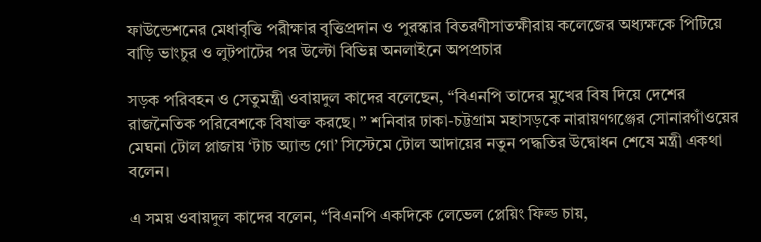ফাউন্ডেশনের মেধাবৃত্তি পরীক্ষার বৃত্তিপ্রদান ও পুরস্কার বিতরণীসাতক্ষীরায় কলেজের অধ্যক্ষকে পিটিয়ে বাড়ি ভাংচুর ও লুটপাটের পর উল্টো বিভিন্ন অনলাইনে অপপ্রচার

সড়ক পরিবহন ও সেতুমন্ত্রী ওবায়দুল কাদের বলেছেন, “বিএনপি তাদের মুখের বিষ দিয়ে দেশের রাজনৈতিক পরিবেশকে বিষাক্ত করছে। ” শনিবার ঢাকা-চট্টগ্রাম মহাসড়কে নারায়ণগঞ্জের সোনারগাঁওয়ের মেঘনা টোল প্লাজায় ‘টাচ অ্যান্ড গো’ সিস্টেমে টোল আদায়ের নতুন পদ্ধতির উদ্বোধন শেষে মন্ত্রী একথা বলেন।

এ সময় ওবায়দুল কাদের বলেন, “বিএনপি একদিকে লেভেল প্লেয়িং ফিল্ড চায়,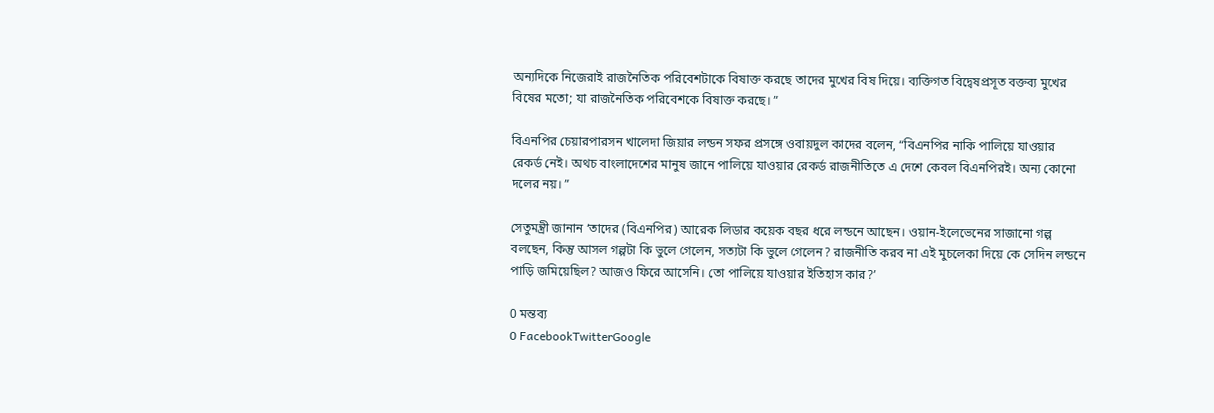অন্যদিকে নিজেরাই রাজনৈতিক পরিবেশটাকে বিষাক্ত করছে তাদের মুখের বিষ দিয়ে। ব্যক্তিগত বিদ্বেষপ্রসূত বক্তব্য মুখের বিষের মতো; যা রাজনৈতিক পরিবেশকে বিষাক্ত করছে। ”

বিএনপির চেয়ারপারসন খালেদা জিয়ার লন্ডন সফর প্রসঙ্গে ওবায়দুল কাদের বলেন, “বিএনপির নাকি পালিয়ে যাওয়ার রেকর্ড নেই। অথচ বাংলাদেশের মানুষ জানে পালিয়ে যাওয়ার রেকর্ড রাজনীতিতে এ দেশে কেবল বিএনপিরই। অন্য কোনো দলের নয়। ”

সেতুমন্ত্রী জানান ‘তাদের (বিএনপির) আরেক লিডার কয়েক বছর ধরে লন্ডনে আছেন। ওয়ান-ইলেভেনের সাজানো গল্প বলছেন, কিন্তু আসল গল্পটা কি ভুলে গেলেন, সত্যটা কি ভুলে গেলেন? রাজনীতি করব না এই মুচলেকা দিয়ে কে সেদিন লন্ডনে পাড়ি জমিয়েছিল? আজও ফিরে আসেনি। তো পালিয়ে যাওয়ার ইতিহাস কার?’

0 মন্তব্য
0 FacebookTwitterGoogle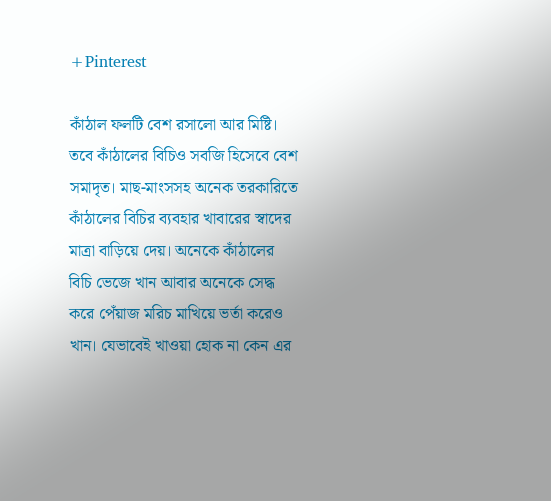+Pinterest

কাঁঠাল ফলটি বেশ রসালো আর মিষ্টি। তবে কাঁঠালের বিচিও সবজি হিসেবে বেশ সমাদৃত। মাছ-মাংসসহ অনেক তরকারিতে কাঁঠালের বিচির ব্যবহার খাবারের স্বাদের মাত্রা বাড়িয়ে দেয়। অনেকে কাঁঠালের বিচি ভেজে খান আবার অনেকে সেদ্ধ করে পেঁয়াজ মরিচ মাখিয়ে ভর্তা করেও খান। যেভাবেই খাওয়া হোক না কেন এর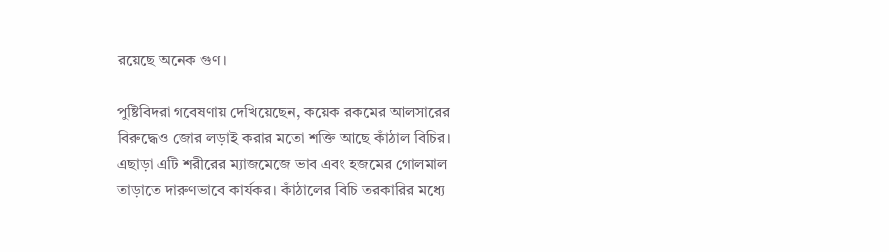রয়েছে অনেক গুণ।

পুষ্টিবিদরা গবেষণায় দেখিয়েছেন, কয়েক রকমের আলসারের বিরুদ্ধেও জোর লড়াই করার মতো শক্তি আছে কাঁঠাল বিচির। এছাড়া এটি শরীরের ম্যাজমেজে ভাব এবং হজমের গোলমাল তাড়াতে দারুণভাবে কার্যকর। কাঁঠালের বিচি তরকারির মধ্যে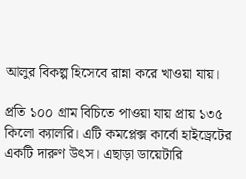আলুর বিকল্প হিসেবে রান্না করে খাওয়া যায়।

প্রতি ১০০ গ্রাম বিচিতে পাওয়া যায় প্রায় ১৩৫ কিলো ক্যালরি। এটি কমপ্লেক্স কার্বো হাইড্রেটের একটি দারুণ উৎস। এছাড়া ডায়েটারি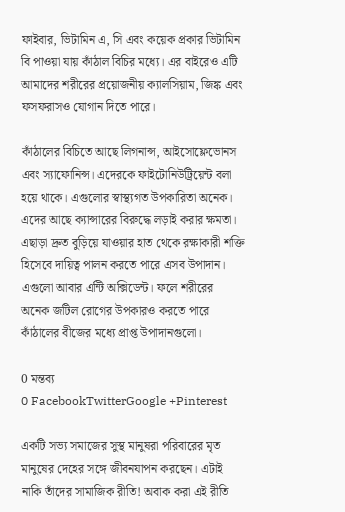ফাইবার, ভিটামিন এ, সি এবং কয়েক প্রকার ভিটামিন বি পাওয়া যায় কাঁঠাল বিচির মধ্যে। এর বাইরেও এটি আমাদের শরীরের প্রয়োজনীয় ক্যালসিয়াম, জিঙ্ক এবং ফসফরাসও যোগান দিতে পারে।

কাঁঠালের বিচিতে আছে লিগনান্স, আইসোফ্লেভোনস এবং স্যাফোনিন্স। এদেরকে ফাইটোনিউট্রিয়েন্ট বলা হয়ে থাকে। এগুলোর স্বাস্থ্যগত উপকারিতা অনেক। এদের আছে ক্যান্সারের বিরুদ্ধে লড়াই করার ক্ষমতা। এছাড়া দ্রুত বুড়িয়ে যাওয়ার হাত থেকে রক্ষাকারী শক্তি হিসেবে দায়িত্ব পালন করতে পারে এসব উপাদান। এগুলো আবার এন্টি অক্সিডেন্ট। ফলে শরীরের অনেক জটিল রোগের উপকারও করতে পারে কাঁঠালের বীজের মধ্যে প্রাপ্ত উপাদানগুলো।

0 মন্তব্য
0 FacebookTwitterGoogle +Pinterest

একটি সভ্য সমাজের সুস্থ মানুষরা পরিবারের মৃত মানুষের দেহের সঙ্গে জীবনযাপন করছেন। এটাই নাকি তাঁদের সামাজিক রীতি! অবাক করা এই রীতি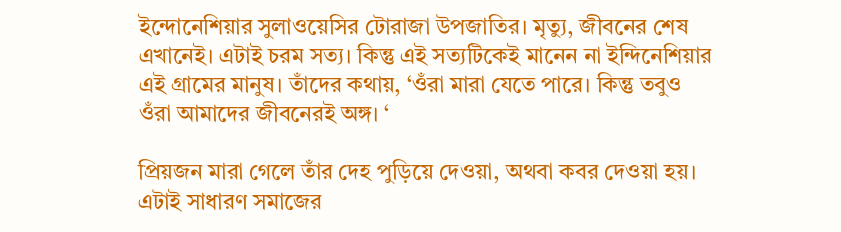ইন্দোনেশিয়ার সুলাওয়েসির টোরাজা উপজাতির। মৃত্যু, জীবনের শেষ এখানেই। এটাই চরম সত্য। কিন্তু এই সত্যটিকেই মানেন না ইন্দিনেশিয়ার এই গ্রামের মানুষ। তাঁদের কথায়, ‘ওঁরা মারা যেতে পারে। কিন্তু তবুও ওঁরা আমাদের জীবনেরই অঙ্গ। ‘

প্রিয়জন মারা গেলে তাঁর দেহ পুড়িয়ে দেওয়া, অথবা কবর দেওয়া হয়। এটাই সাধারণ সমাজের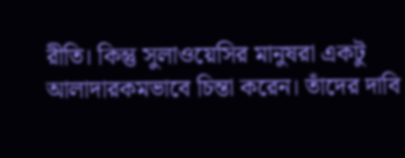রীতি। কিন্তু সুলাওয়েসির মানুষরা একটু আলাদারকমভাবে চিন্তা করেন। তাঁদের দাবি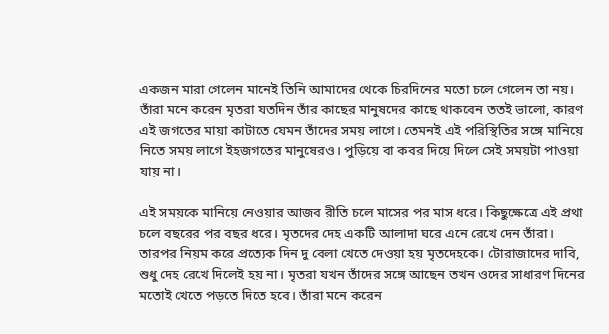একজন মারা গেলেন মানেই তিনি আমাদের থেকে চিরদিনের মতো চলে গেলেন তা নয়। তাঁরা মনে করেন মৃতরা যতদিন তাঁর কাছের মানুষদের কাছে থাকবেন ততই ভালো, কারণ এই জগতের মায়া কাটাতে যেমন তাঁদের সময় লাগে। তেমনই এই পরিস্থিতির সঙ্গে মানিয়ে নিতে সময় লাগে ইহজগতের মানুষেরও। পুড়িয়ে বা কবর দিয়ে দিলে সেই সময়টা পাওয়া যায় না।

এই সময়কে মানিয়ে নেওয়ার আজব রীতি চলে মাসের পর মাস ধরে। কিছুক্ষেত্রে এই প্রথা চলে বছরের পর বছর ধরে। মৃতদের দেহ একটি আলাদা ঘরে এনে রেখে দেন তাঁরা। তারপর নিয়ম করে প্রত্যেক দিন দু বেলা খেতে দেওয়া হয় মৃতদেহকে। টোরাজাদের দাবি, শুধু দেহ রেখে দিলেই হয় না। মৃতরা যখন তাঁদের সঙ্গে আছেন তখন ওদের সাধারণ দিনের মতোই খেতে পড়তে দিতে হবে। তাঁরা মনে করেন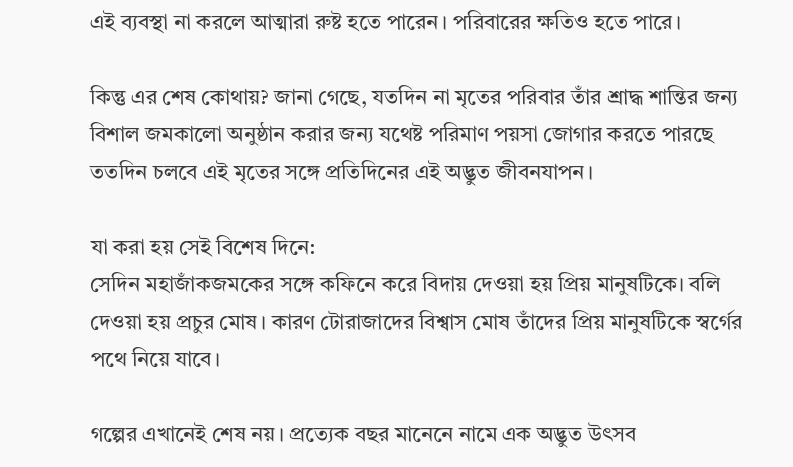এই ব্যবস্থা না করলে আত্মারা রুষ্ট হতে পারেন। পরিবারের ক্ষতিও হতে পারে।

কিন্তু এর শেষ কোথায়? জানা গেছে, যতদিন না মৃতের পরিবার তাঁর শ্রাদ্ধ শান্তির জন্য বিশাল জমকালো অনুষ্ঠান করার জন্য যথেষ্ট পরিমাণ পয়সা জোগার করতে পারছে ততদিন চলবে এই মৃতের সঙ্গে প্রতিদিনের এই অদ্ভুত জীবনযাপন।

যা করা হয় সেই বিশেষ দিনে:
সেদিন মহাজাঁকজমকের সঙ্গে কফিনে করে বিদায় দেওয়া হয় প্রিয় মানুষটিকে। বলি দেওয়া হয় প্রচুর মোষ। কারণ টোরাজাদের বিশ্বাস মোষ তাঁদের প্রিয় মানুষটিকে স্বর্গের পথে নিয়ে যাবে।

গল্পের এখানেই শেষ নয়। প্রত্যেক বছর মানেনে নামে এক অদ্ভুত উৎসব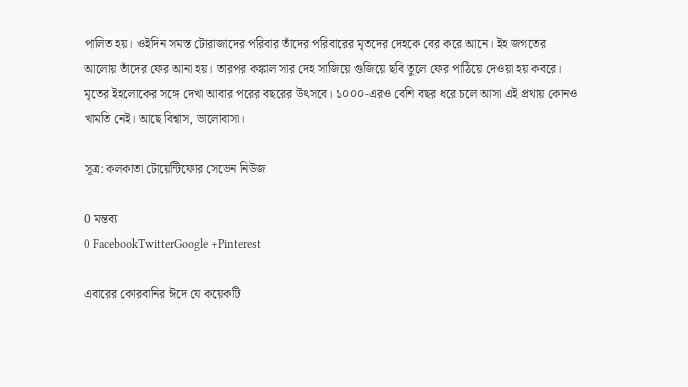পালিত হয়। ওইদিন সমস্ত টোরাজাদের পরিবার তাঁদের পরিবারের মৃতদের দেহকে বের করে আনে। ইহ জগতের আলোয় তাঁদের ফের আনা হয়। তারপর কঙ্কাল সার দেহ সাজিয়ে গুজিয়ে ছবি তুলে ফের পাঠিয়ে দেওয়া হয় কবরে। মৃতের ইহলোকের সঙ্গে দেখা আবার পরের বছরের উৎসবে। ১০০০-এরও বেশি বছর ধরে চলে আসা এই প্রথায় কোনও খামতি নেই। আছে বিশ্বাস, ভালোবাসা।

সূত্র: কলকাতা টোয়েন্টিফোর সেভেন নিউজ

0 মন্তব্য
0 FacebookTwitterGoogle +Pinterest

এবারের কোরবানির ঈদে যে কয়েকটি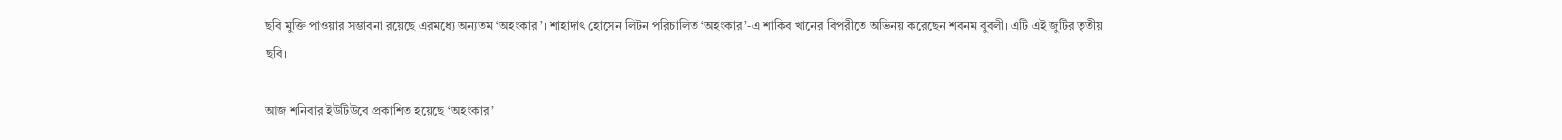ছবি মুক্তি পাওয়ার সম্ভাবনা রয়েছে এরমধ্যে অন্যতম ‘অহংকার’। শাহাদাৎ হোসেন লিটন পরিচালিত ‘অহংকার’-এ শাকিব খানের বিপরীতে অভিনয় করেছেন শবনম বুবলী। এটি এই জুটির তৃতীয় ছবি।

আজ শনিবার ইউটিউবে প্রকাশিত হয়েছে ‘অহংকার’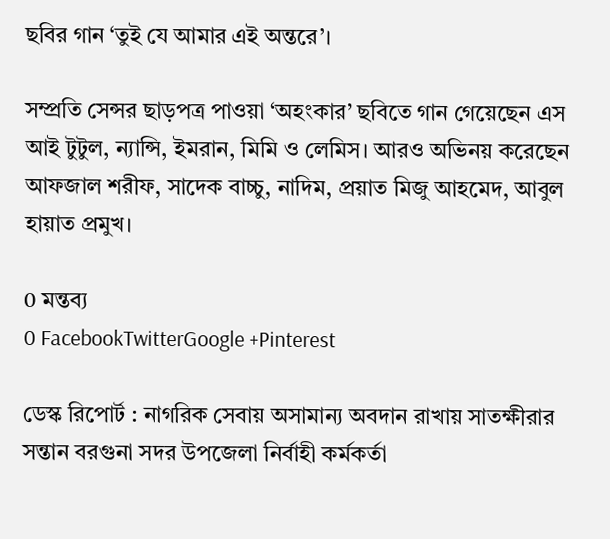ছবির গান ‘তুই যে আমার এই অন্তরে’।

সম্প্রতি সেন্সর ছাড়পত্র পাওয়া ‘অহংকার’ ছবিতে গান গেয়েছেন এস আই টুটুল, ন্যান্সি, ইমরান, মিমি ও লেমিস। আরও অভিনয় করেছেন আফজাল শরীফ, সাদেক বাচ্চু, নাদিম, প্রয়াত মিজু আহমেদ, আবুল হায়াত প্রমুখ।

0 মন্তব্য
0 FacebookTwitterGoogle +Pinterest

ডেস্ক রিপোর্ট : নাগরিক সেবায় অসামান্য অবদান রাখায় সাতক্ষীরার সন্তান বরগুনা সদর উপজেলা নির্বাহী কর্মকর্তা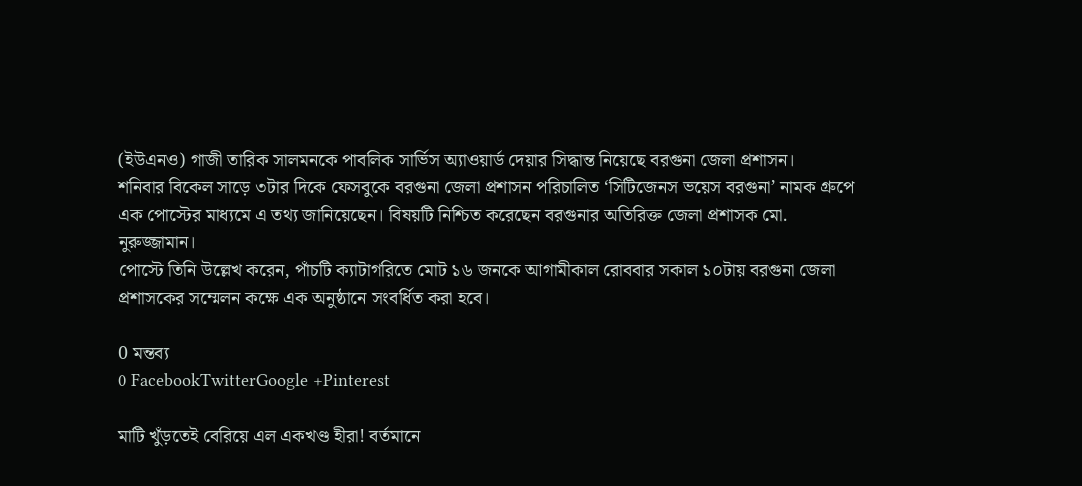(ইউএনও) গাজী তারিক সালমনকে পাবলিক সার্ভিস অ্যাওয়ার্ড দেয়ার সিদ্ধান্ত নিয়েছে বরগুনা জেলা প্রশাসন।
শনিবার বিকেল সাড়ে ৩টার দিকে ফেসবুকে বরগুনা জেলা প্রশাসন পরিচালিত ‘সিটিজেনস ভয়েস বরগুনা’ নামক গ্রুপে এক পোস্টের মাধ্যমে এ তথ্য জানিয়েছেন। বিষয়টি নিশ্চিত করেছেন বরগুনার অতিরিক্ত জেলা প্রশাসক মো. নুরুজ্জামান।
পোস্টে তিনি উল্লেখ করেন, পাঁচটি ক্যাটাগরিতে মোট ১৬ জনকে আগামীকাল রোববার সকাল ১০টায় বরগুনা জেলা প্রশাসকের সম্মেলন কক্ষে এক অনুষ্ঠানে সংবর্ধিত করা হবে।

0 মন্তব্য
0 FacebookTwitterGoogle +Pinterest

মাটি খুঁড়তেই বেরিয়ে এল একখণ্ড হীরা! বর্তমানে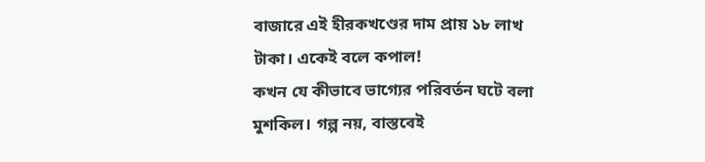বাজারে এই হীরকখণ্ডের দাম প্রায় ১৮ লাখ টাকা। একেই বলে কপাল!
কখন যে কীভাবে ভাগ্যের পরিবর্তন ঘটে বলা মুশকিল। গল্প নয়, বাস্তবেই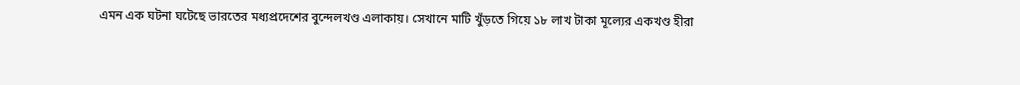এমন এক ঘটনা ঘটেছে ভারতের মধ্যপ্রদেশের বুন্দেলখণ্ড এলাকায়। সেখানে মাটি খুঁড়তে গিয়ে ১৮ লাখ টাকা মূল্যের একখণ্ড হীরা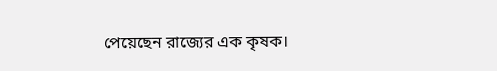পেয়েছেন রাজ্যের এক কৃষক।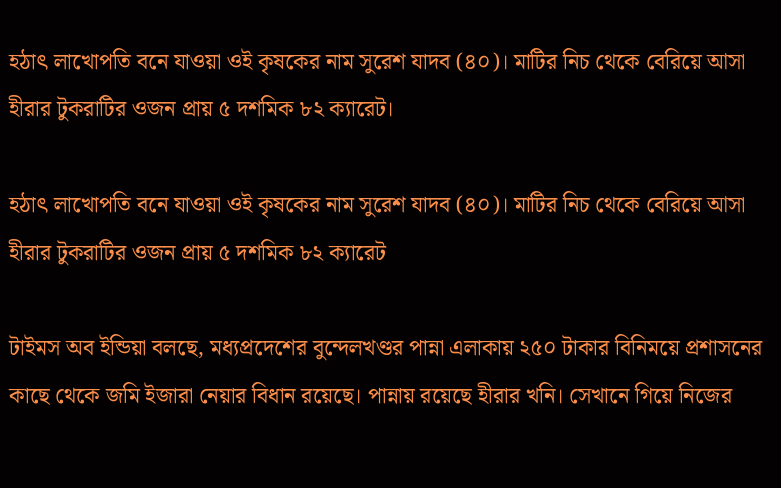হঠাৎ লাখোপতি বনে যাওয়া ওই কৃষকের নাম সুরেশ যাদব (৪০)। মাটির নিচ থেকে বেরিয়ে আসা হীরার টুকরাটির ওজন প্রায় ৫ দশমিক ৮২ ক্যারেট।

হঠাৎ লাখোপতি বনে যাওয়া ওই কৃষকের নাম সুরেশ যাদব (৪০)। মাটির নিচ থেকে বেরিয়ে আসা হীরার টুকরাটির ওজন প্রায় ৫ দশমিক ৮২ ক্যারেট

টাইমস অব ইন্ডিয়া বলছে, মধ্যপ্রদেশের বুন্দেলখণ্ডর পান্না এলাকায় ২৫০ টাকার বিনিময়ে প্রশাসনের কাছে থেকে জমি ইজারা নেয়ার বিধান রয়েছে। পান্নায় রয়েছে হীরার খনি। সেখানে গিয়ে নিজের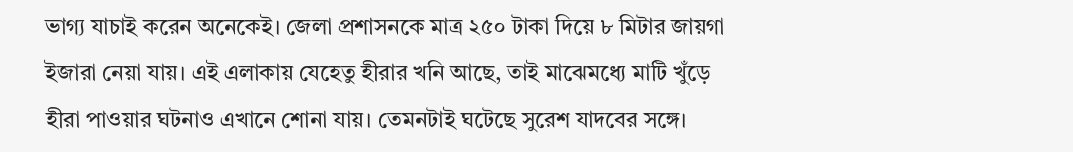ভাগ্য যাচাই করেন অনেকেই। জেলা প্রশাসনকে মাত্র ২৫০ টাকা দিয়ে ৮ মিটার জায়গা ইজারা নেয়া যায়। এই এলাকায় যেহেতু হীরার খনি আছে, তাই মাঝেমধ্যে মাটি খুঁড়ে হীরা পাওয়ার ঘটনাও এখানে শোনা যায়। তেমনটাই ঘটেছে সুরেশ যাদবের সঙ্গে।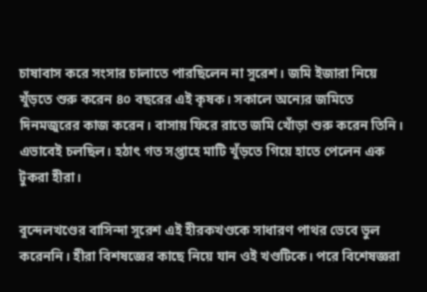চাষাবাস করে সংসার চালাতে পারছিলেন না সুরেশ। জমি ইজারা নিয়ে খুঁড়তে শুরু করেন ৪০ বছরের এই কৃষক। সকালে অন্যের জমিতে দিনমজুরের কাজ করেন। বাসায় ফিরে রাতে জমি খোঁড়া শুরু করেন তিনি। এভাবেই চলছিল। হঠাৎ গত সপ্তাহে মাটি খুঁড়তে গিয়ে হাতে পেলেন এক টুকরা হীরা।

বুন্দেলখণ্ডের বাসিন্দা সুরেশ এই হীরকখণ্ডকে সাধারণ পাথর ভেবে ভুল করেননি। হীরা বিশষজ্ঞের কাছে নিয়ে যান ওই খণ্ডটিকে। পরে বিশেষজ্ঞরা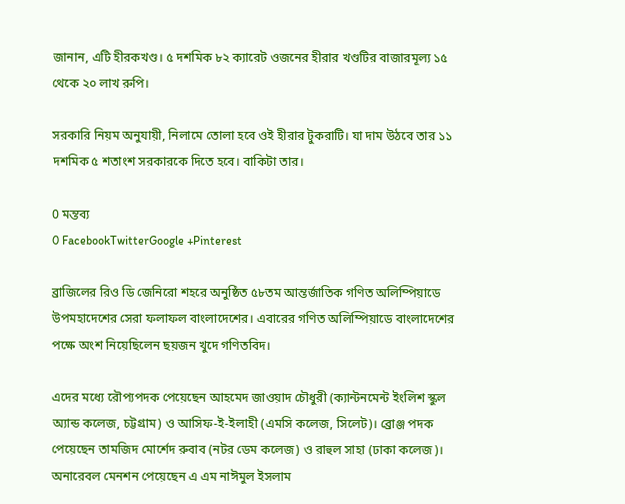জানান, এটি হীরকখণ্ড। ৫ দশমিক ৮২ ক্যারেট ওজনের হীরার খণ্ডটির বাজারমূল্য ১৫ থেকে ২০ লাখ রুপি।

সরকারি নিয়ম অনুযায়ী, নিলামে তোলা হবে ওই হীরার টুকরাটি। যা দাম উঠবে তার ১১ দশমিক ৫ শতাংশ সরকারকে দিতে হবে। বাকিটা তার।

0 মন্তব্য
0 FacebookTwitterGoogle +Pinterest

ব্রাজিলের রিও ডি জেনিরো শহরে অনুষ্ঠিত ৫৮তম আন্তর্জাতিক গণিত অলিম্পিয়াডে উপমহা‌দে‌শের সেরা ফলাফল বাংলাদে‌শের। এবারের গণিত অলিম্পিয়াডে বাংলাদেশের পক্ষে অংশ নিয়েছিলেন ছয়জন খুদে গণিতবিদ।

এদের মধ্যে ‌রৌপ্যপদক পেয়েছেন আহমেদ জাওয়াদ চৌধুরী (ক্যান্টনমেন্ট ইংলিশ স্কুল অ্যান্ড কলেজ, চট্টগ্রাম) ও আসিফ-ই-ইলাহী (এমসি কলেজ, সিলেট)। ব্রোঞ্জ পদক পেয়েছেন তামজিদ মোর্শেদ রুবাব (নটর ডেম কলেজ) ও রাহুল সাহা (ঢাকা কলেজ)। অনা‌রেবল মেনশন পেয়েছেন এ এম নাঈমুল ইসলাম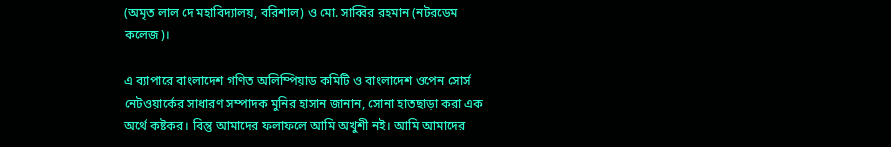(অমৃত লাল দে মহাবিদ্যালয়, বরিশাল) ও মো. সাব্বির রহমান (নটর‌ডেম ক‌লেজ)।

এ ব্যাপারে বাংলাদেশ গণিত অলিম্পিয়াড কমিটি ও বাংলাদেশ ওপেন সোর্স নেটওয়ার্কের সাধারণ সম্পাদক মুনির হাসান জানান, সোনা হাতছাড়া করা এক অর্থে কষ্টকর। বিন্তু আমাদের ফলাফলে আমি অখুশী নই। আমি আমাদের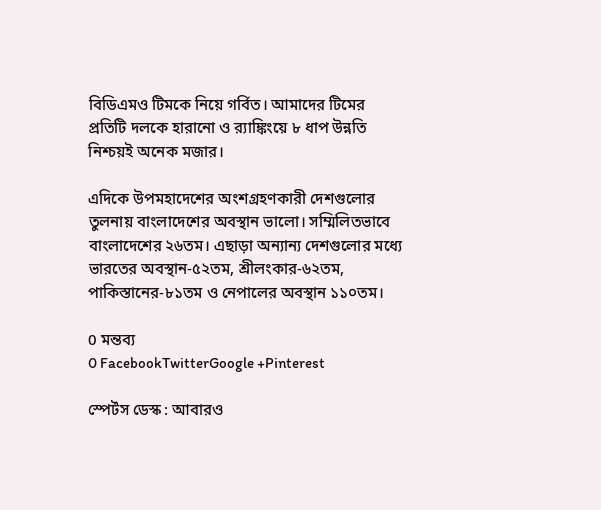বিডিএমও টিমকে নিয়ে গর্বিত। আমাদের টিমের প্রতিটি দলকে হারানো ও র‌্যাঙ্কিংয়ে ৮ ধাপ উন্নতি নিশ্চয়ই অনেক মজার।

এদিকে উপমহাদেশের অংশগ্রহণকারী দেশগুলোর তুলনায় বাংলাদেশের অবস্থান ভালো। স‌ম্মিলিতভা‌বে বাংলাদেশের ২৬তম। এছাড়া অন্যান্য দেশগু‌লোর মধ্যে ভারতের অবস্থান-৫২তম, শ্রীলংকার-৬২তম, পা‌কিস্তানের-৮১তম ও নেপালের অবস্থান ১১০তম।

0 মন্তব্য
0 FacebookTwitterGoogle +Pinterest

স্পের্টস ডেস্ক : আবারও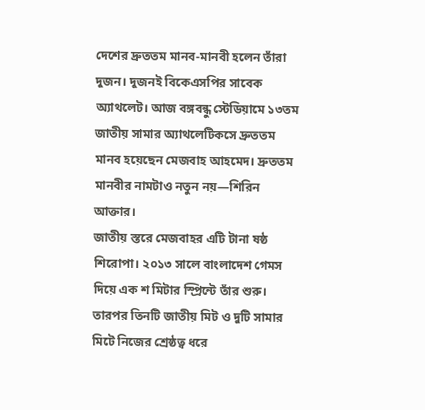দেশের দ্রুততম মানব-মানবী হলেন তাঁরা দুজন। দুজনই বিকেএসপির সাবেক অ্যাথলেট। আজ বঙ্গবন্ধু স্টেডিয়ামে ১৩তম জাতীয় সামার অ্যাথলেটিকসে দ্রুততম মানব হয়েছেন মেজবাহ আহমেদ। দ্রুততম মানবীর নামটাও নতুন নয়—শিরিন আক্তার।
জাতীয় স্তরে মেজবাহর এটি টানা ষষ্ঠ শিরোপা। ২০১৩ সালে বাংলাদেশ গেমস দিয়ে এক শ মিটার স্প্রিন্টে তাঁর শুরু। তারপর তিনটি জাতীয় মিট ও দুটি সামার মিটে নিজের শ্রেষ্ঠত্ব ধরে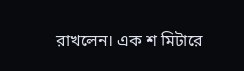রাখলেন। এক শ মিটারে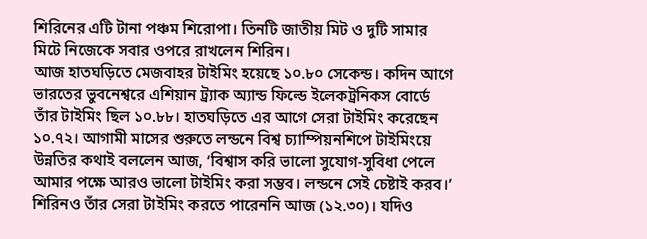শিরিনের এটি টানা পঞ্চম শিরোপা। তিনটি জাতীয় মিট ও দুটি সামার মিটে নিজেকে সবার ওপরে রাখলেন শিরিন।
আজ হাতঘড়িতে মেজবাহর টাইমিং হয়েছে ১০.৮০ সেকেন্ড। কদিন আগে ভারতের ভুবনেশ্বরে এশিয়ান ট্র্যাক অ্যান্ড ফিল্ডে ইলেকট্রনিকস বোর্ডে তাঁর টাইমিং ছিল ১০.৮৮। হাতঘড়িতে এর আগে সেরা টাইমিং করেছেন ১০.৭২। আগামী মাসের শুরুতে লন্ডনে বিশ্ব চ্যাম্পিয়নশিপে টাইমিংয়ে উন্নতির কথাই বললেন আজ, ‘বিশ্বাস করি ভালো সুযোগ-সুবিধা পেলে আমার পক্ষে আরও ভালো টাইমিং করা সম্ভব। লন্ডনে সেই চেষ্টাই করব।’
শিরিনও তাঁর সেরা টাইমিং করতে পারেননি আজ (১২.৩০)। যদিও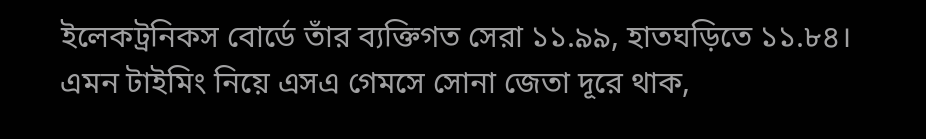ইলেকট্রনিকস বোর্ডে তাঁর ব্যক্তিগত সেরা ১১.৯৯, হাতঘড়িতে ১১.৮৪। এমন টাইমিং নিয়ে এসএ গেমসে সোনা জেতা দূরে থাক,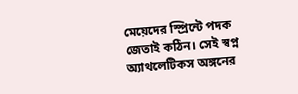মেয়েদের স্প্রিন্টে পদক জেতাই কঠিন। সেই স্বপ্ন অ্যাথলেটিকস অঙ্গনের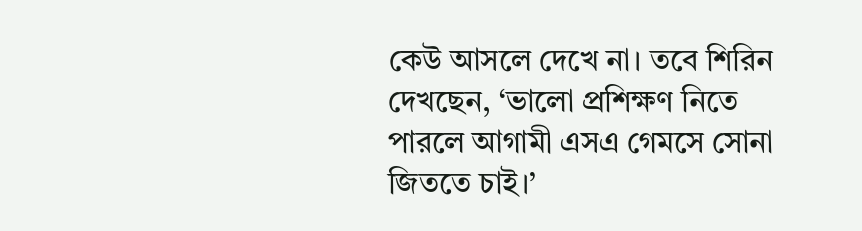কেউ আসলে দেখে না। তবে শিরিন দেখছেন, ‘ভালো প্রশিক্ষণ নিতে পারলে আগামী এসএ গেমসে সোনা জিততে চাই।’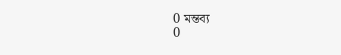0 মন্তব্য
0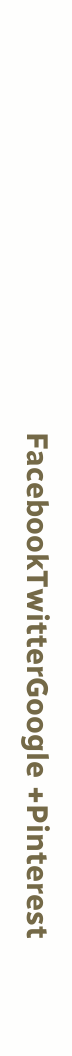FacebookTwitterGoogle +Pinterest